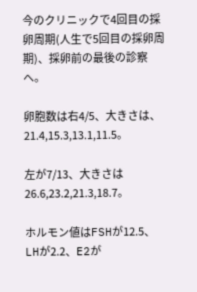今のクリニックで4回目の採卵周期(人生で5回目の採卵周期)、採卵前の最後の診察へ。

卵胞数は右4/5、大きさは、21.4,15.3,13.1,11.5。

左が7/13、大きさは26.6,23.2,21.3,18.7。

ホルモン値はFSHが12.5、LHが2.2、E2が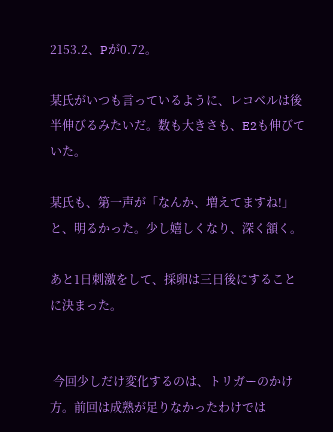2153.2、Pが0.72。

某氏がいつも言っているように、レコベルは後半伸びるみたいだ。数も大きさも、E2も伸びていた。

某氏も、第一声が「なんか、増えてますね!」と、明るかった。少し嬉しくなり、深く頷く。

あと1日刺激をして、採卵は三日後にすることに決まった。


 今回少しだけ変化するのは、トリガーのかけ方。前回は成熟が足りなかったわけでは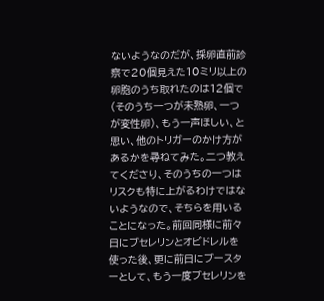ないようなのだが、採卵直前診察で20個見えた10ミリ以上の卵胞のうち取れたのは12個で(そのうち一つが未熟卵、一つが変性卵)、もう一声ほしい、と思い、他のトリガーのかけ方があるかを尋ねてみた。二つ教えてくださり、そのうちの一つはリスクも特に上がるわけではないようなので、そちらを用いることになった。前回同様に前々日にブセレリンとオビドレルを使った後、更に前日にブースターとして、もう一度ブセレリンを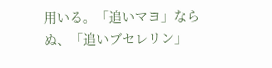用いる。「追いマヨ」ならぬ、「追いブセレリン」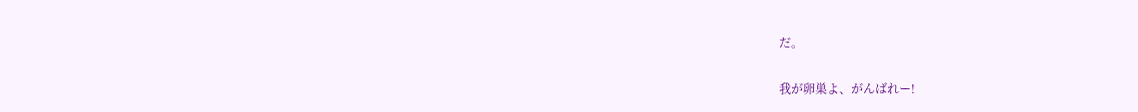だ。

我が卵巣よ、がんばれー!